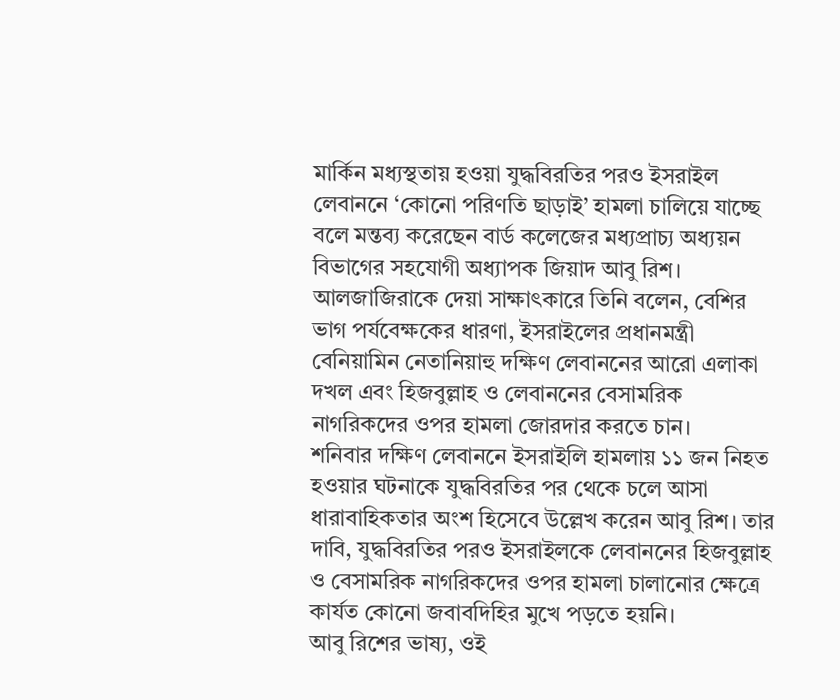মার্কিন মধ্যস্থতায় হওয়া যুদ্ধবিরতির পরও ইসরাইল লেবাননে ‘কোনো পরিণতি ছাড়াই’ হামলা চালিয়ে যাচ্ছে বলে মন্তব্য করেছেন বার্ড কলেজের মধ্যপ্রাচ্য অধ্যয়ন বিভাগের সহযোগী অধ্যাপক জিয়াদ আবু রিশ।
আলজাজিরাকে দেয়া সাক্ষাৎকারে তিনি বলেন, বেশির ভাগ পর্যবেক্ষকের ধারণা, ইসরাইলের প্রধানমন্ত্রী বেনিয়ামিন নেতানিয়াহু দক্ষিণ লেবাননের আরো এলাকা দখল এবং হিজবুল্লাহ ও লেবাননের বেসামরিক নাগরিকদের ওপর হামলা জোরদার করতে চান।
শনিবার দক্ষিণ লেবাননে ইসরাইলি হামলায় ১১ জন নিহত হওয়ার ঘটনাকে যুদ্ধবিরতির পর থেকে চলে আসা ধারাবাহিকতার অংশ হিসেবে উল্লেখ করেন আবু রিশ। তার দাবি, যুদ্ধবিরতির পরও ইসরাইলকে লেবাননের হিজবুল্লাহ ও বেসামরিক নাগরিকদের ওপর হামলা চালানোর ক্ষেত্রে কার্যত কোনো জবাবদিহির মুখে পড়তে হয়নি।
আবু রিশের ভাষ্য, ওই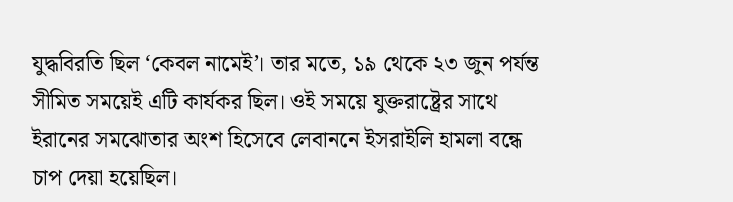যুদ্ধবিরতি ছিল ‘কেবল নামেই’। তার মতে, ১৯ থেকে ২৩ জুন পর্যন্ত সীমিত সময়েই এটি কার্যকর ছিল। ওই সময়ে যুক্তরাষ্ট্রের সাথে ইরানের সমঝোতার অংশ হিসেবে লেবাননে ইসরাইলি হামলা বন্ধে চাপ দেয়া হয়েছিল।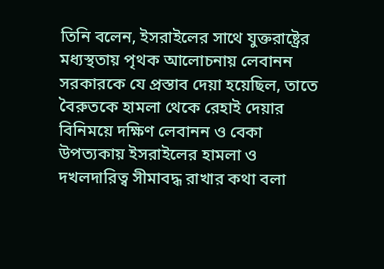তিনি বলেন, ইসরাইলের সাথে যুক্তরাষ্ট্রের মধ্যস্থতায় পৃথক আলোচনায় লেবানন সরকারকে যে প্রস্তাব দেয়া হয়েছিল, তাতে বৈরুতকে হামলা থেকে রেহাই দেয়ার বিনিময়ে দক্ষিণ লেবানন ও বেকা উপত্যকায় ইসরাইলের হামলা ও দখলদারিত্ব সীমাবদ্ধ রাখার কথা বলা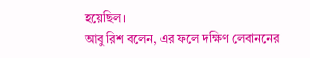হয়েছিল।
আবু রিশ বলেন, এর ফলে দক্ষিণ লেবাননের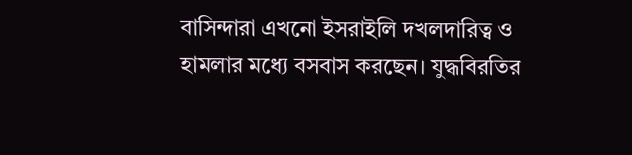বাসিন্দারা এখনো ইসরাইলি দখলদারিত্ব ও হামলার মধ্যে বসবাস করছেন। যুদ্ধবিরতির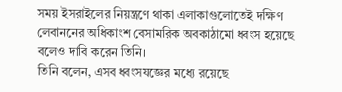সময় ইসরাইলের নিয়ন্ত্রণে থাকা এলাকাগুলোতেই দক্ষিণ লেবাননের অধিকাংশ বেসামরিক অবকাঠামো ধ্বংস হয়েছে বলেও দাবি করেন তিনি।
তিনি বলেন, এসব ধ্বংসযজ্ঞের মধ্যে রয়েছে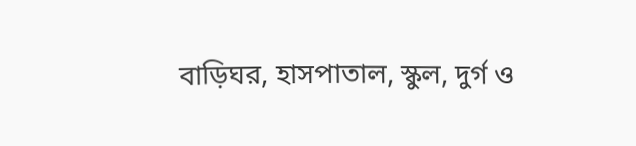বাড়িঘর, হাসপাতাল, স্কুল, দুর্গ ও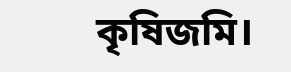কৃষিজমি।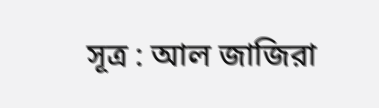সূত্র : আল জাজিরা